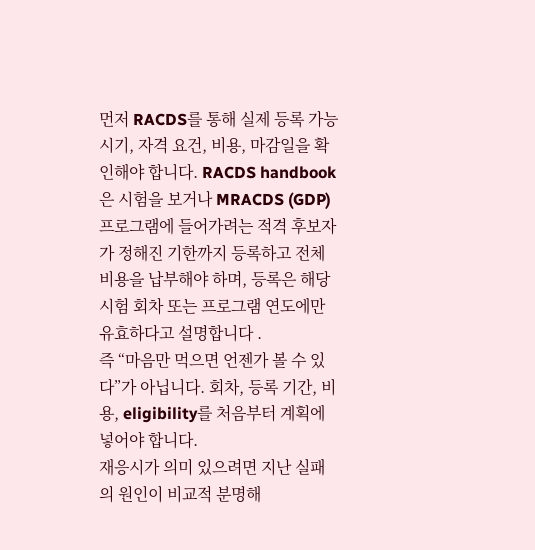먼저 RACDS를 통해 실제 등록 가능 시기, 자격 요건, 비용, 마감일을 확인해야 합니다. RACDS handbook은 시험을 보거나 MRACDS (GDP) 프로그램에 들어가려는 적격 후보자가 정해진 기한까지 등록하고 전체 비용을 납부해야 하며, 등록은 해당 시험 회차 또는 프로그램 연도에만 유효하다고 설명합니다 .
즉 “마음만 먹으면 언젠가 볼 수 있다”가 아닙니다. 회차, 등록 기간, 비용, eligibility를 처음부터 계획에 넣어야 합니다.
재응시가 의미 있으려면 지난 실패의 원인이 비교적 분명해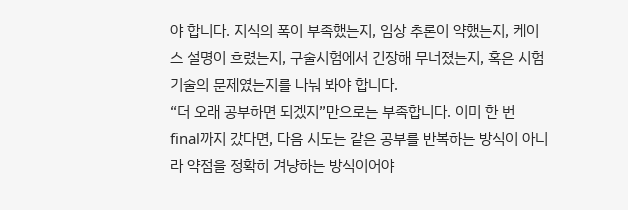야 합니다. 지식의 폭이 부족했는지, 임상 추론이 약했는지, 케이스 설명이 흐렸는지, 구술시험에서 긴장해 무너졌는지, 혹은 시험 기술의 문제였는지를 나눠 봐야 합니다.
“더 오래 공부하면 되겠지”만으로는 부족합니다. 이미 한 번 final까지 갔다면, 다음 시도는 같은 공부를 반복하는 방식이 아니라 약점을 정확히 겨냥하는 방식이어야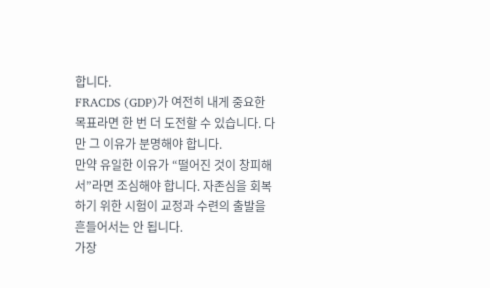합니다.
FRACDS (GDP)가 여전히 내게 중요한 목표라면 한 번 더 도전할 수 있습니다. 다만 그 이유가 분명해야 합니다.
만약 유일한 이유가 “떨어진 것이 창피해서”라면 조심해야 합니다. 자존심을 회복하기 위한 시험이 교정과 수련의 출발을 흔들어서는 안 됩니다.
가장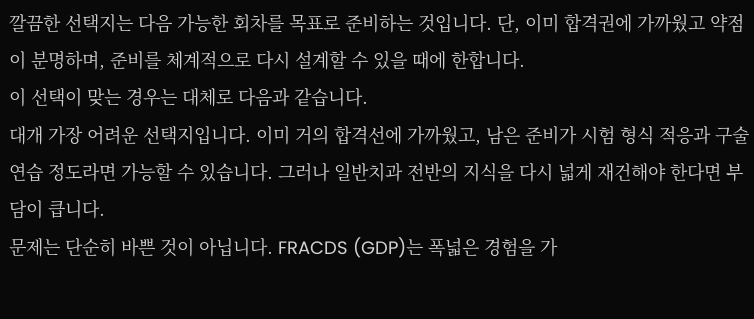깔끔한 선택지는 다음 가능한 회차를 목표로 준비하는 것입니다. 단, 이미 합격권에 가까웠고 약점이 분명하며, 준비를 체계적으로 다시 설계할 수 있을 때에 한합니다.
이 선택이 맞는 경우는 대체로 다음과 같습니다.
대개 가장 어려운 선택지입니다. 이미 거의 합격선에 가까웠고, 남은 준비가 시험 형식 적응과 구술 연습 정도라면 가능할 수 있습니다. 그러나 일반치과 전반의 지식을 다시 넓게 재건해야 한다면 부담이 큽니다.
문제는 단순히 바쁜 것이 아닙니다. FRACDS (GDP)는 폭넓은 경험을 가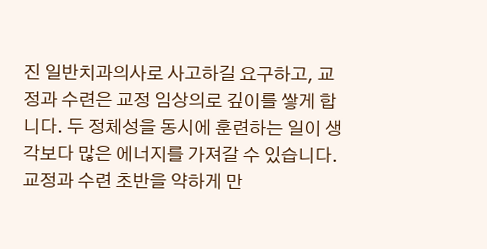진 일반치과의사로 사고하길 요구하고, 교정과 수련은 교정 임상의로 깊이를 쌓게 합니다. 두 정체성을 동시에 훈련하는 일이 생각보다 많은 에너지를 가져갈 수 있습니다.
교정과 수련 초반을 약하게 만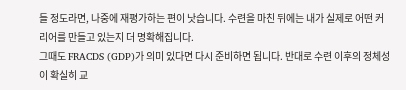들 정도라면, 나중에 재평가하는 편이 낫습니다. 수련을 마친 뒤에는 내가 실제로 어떤 커리어를 만들고 있는지 더 명확해집니다.
그때도 FRACDS (GDP)가 의미 있다면 다시 준비하면 됩니다. 반대로 수련 이후의 정체성이 확실히 교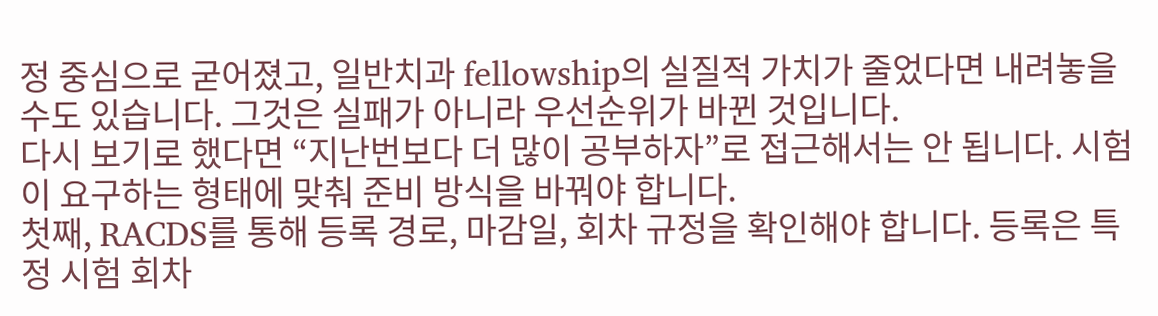정 중심으로 굳어졌고, 일반치과 fellowship의 실질적 가치가 줄었다면 내려놓을 수도 있습니다. 그것은 실패가 아니라 우선순위가 바뀐 것입니다.
다시 보기로 했다면 “지난번보다 더 많이 공부하자”로 접근해서는 안 됩니다. 시험이 요구하는 형태에 맞춰 준비 방식을 바꿔야 합니다.
첫째, RACDS를 통해 등록 경로, 마감일, 회차 규정을 확인해야 합니다. 등록은 특정 시험 회차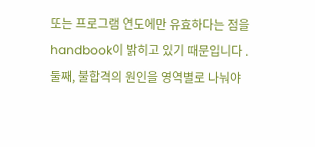또는 프로그램 연도에만 유효하다는 점을 handbook이 밝히고 있기 때문입니다 .
둘째, 불합격의 원인을 영역별로 나눠야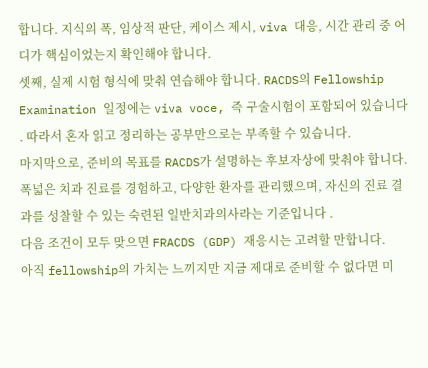합니다. 지식의 폭, 임상적 판단, 케이스 제시, viva 대응, 시간 관리 중 어디가 핵심이었는지 확인해야 합니다.
셋째, 실제 시험 형식에 맞춰 연습해야 합니다. RACDS의 Fellowship Examination 일정에는 viva voce, 즉 구술시험이 포함되어 있습니다 . 따라서 혼자 읽고 정리하는 공부만으로는 부족할 수 있습니다.
마지막으로, 준비의 목표를 RACDS가 설명하는 후보자상에 맞춰야 합니다. 폭넓은 치과 진료를 경험하고, 다양한 환자를 관리했으며, 자신의 진료 결과를 성찰할 수 있는 숙련된 일반치과의사라는 기준입니다 .
다음 조건이 모두 맞으면 FRACDS (GDP) 재응시는 고려할 만합니다.
아직 fellowship의 가치는 느끼지만 지금 제대로 준비할 수 없다면 미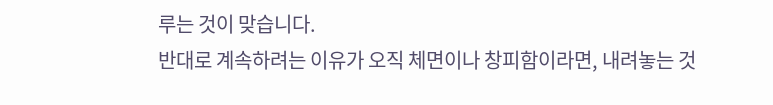루는 것이 맞습니다.
반대로 계속하려는 이유가 오직 체면이나 창피함이라면, 내려놓는 것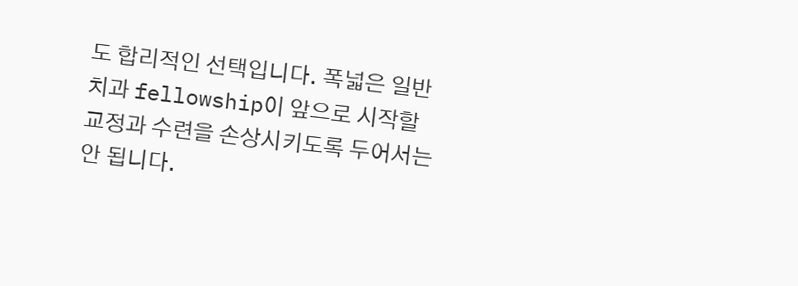도 합리적인 선택입니다. 폭넓은 일반치과 fellowship이 앞으로 시작할 교정과 수련을 손상시키도록 두어서는 안 됩니다.